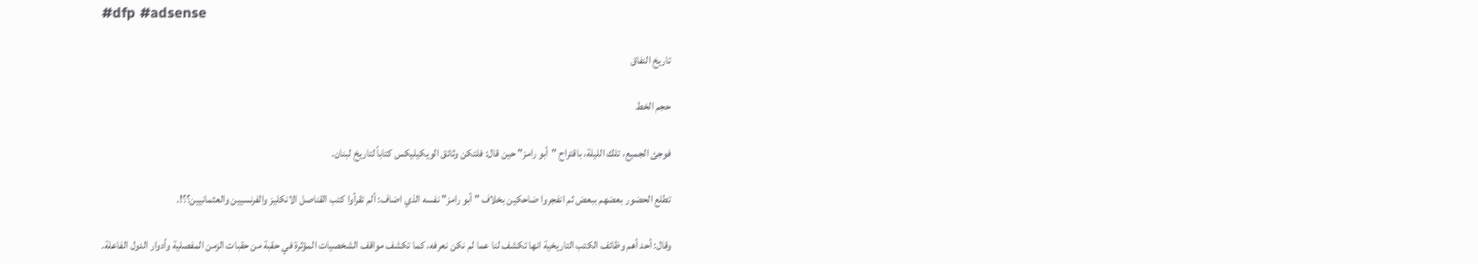#dfp #adsense

تاريخ النفاق

حجم الخط

فوجئ الجميع، تلك الليلة، باقتراح "أبو رامز" حين قال: فلتكن وثائق الويكيليكس كتاباً لتاريخ لبنان.

تطلع الحضور بعضهم ببعض ثم انفجروا ضاحكين بخلاف " أبو رامز" نفسه الذي اضاف: ألم تقرأوا كتب القناصل الانكليز والفرنسيين والعثمانيين؟؟!.

وقال: أحد أهم وظائف الكتب التاريخية انها تكشف لنا عما لم نكن نعرفه، كما تكشف مواقف الشخصيات المؤثرة في حقبة من حقبات الزمن المفصلية وأدوار الدول الفاعلة.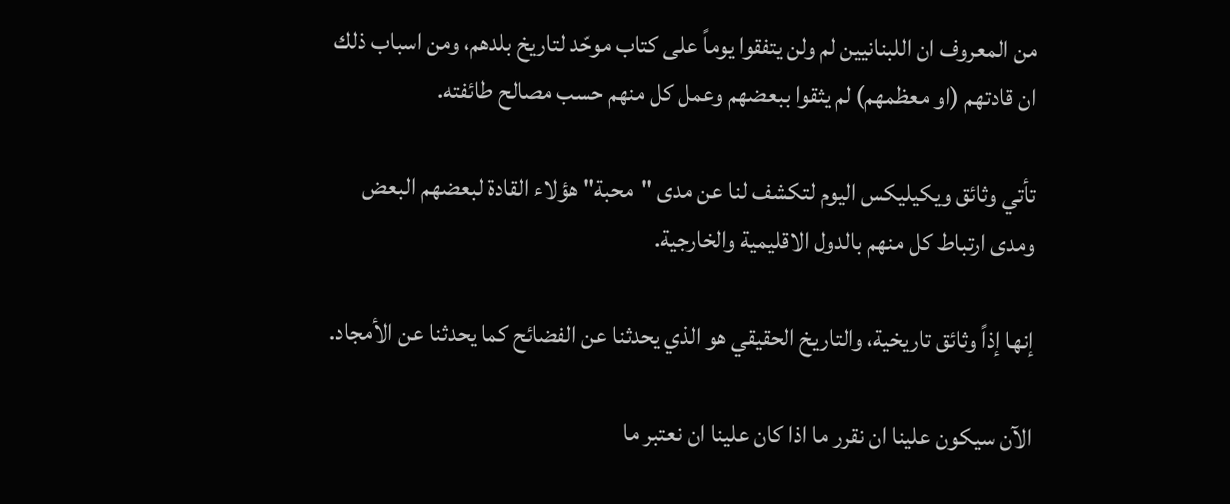من المعروف ان اللبنانيين لم ولن يتفقوا يوماً على كتاب موحّد لتاريخ بلدهم، ومن اسباب ذلك ان قادتهم (او معظمهم) لم يثقوا ببعضهم وعمل كل منهم حسب مصالح طائفته.

تأتي وثائق ويكيليكس اليوم لتكشف لنا عن مدى "محبة" هؤلاء القادة لبعضهم البعض ومدى ارتباط كل منهم بالدول الاقليمية والخارجية.

إنها إذاً وثائق تاريخية، والتاريخ الحقيقي هو الذي يحدثنا عن الفضائح كما يحدثنا عن الأمجاد.

الآن سيكون علينا ان نقرر ما اذا كان علينا ان نعتبر ما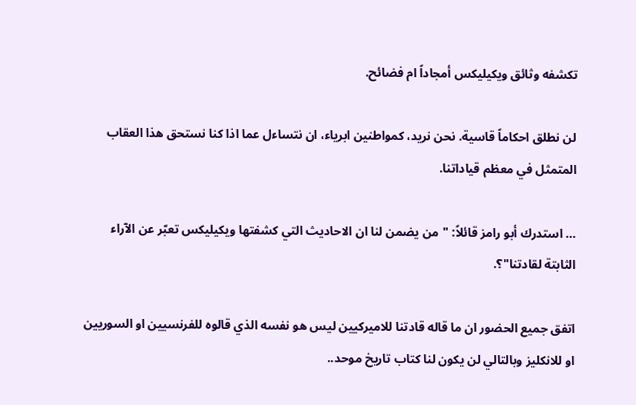تكشفه وثائق ويكيليكس أمجاداً ام فضائح.

لن نطلق احكاماً قاسية. نحن نريد، كمواطنين ابرياء، ان نتساءل عما اذا كنا نستحق هذا العقاب المتمثل في معظم قياداتنا.

… استدرك أبو رامز قائلاً: "من يضمن لنا ان الاحاديث التي كشفتها ويكيليكس تعبّر عن الآراء الثابتة لقادتنا"؟.

اتفق جميع الحضور ان ما قاله قادتنا للاميركيين ليس هو نفسه الذي قالوه للفرنسيين او السوريين او للانكليز وبالتالي لن يكون لنا كتاب تاريخ موحد..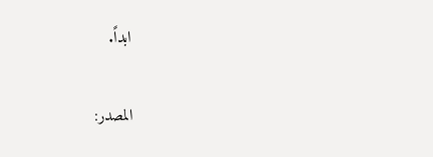ابداً.

المصدر: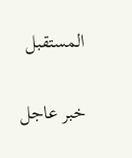المستقبل

خبر عاجل